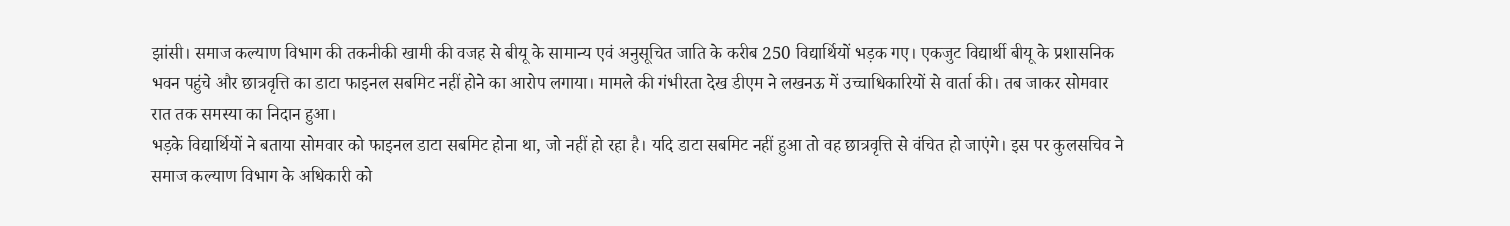झांसी। समाज कल्याण विभाग की तकनीकी खामी की वजह से बीयू के सामान्य एवं अनुसूचित जाति के करीब 250 विद्यार्थियों भड़क गए। एकजुट विद्यार्थी बीयू के प्रशासनिक भवन पहुंचे और छात्रवृत्ति का डाटा फाइनल सबमिट नहीं होने का आरोप लगाया। मामले की गंभीरता देख डीएम ने लखनऊ में उच्चाधिकारियों से वार्ता की। तब जाकर सोमवार रात तक समस्या का निदान हुआ।
भड़के विद्यार्थियों ने बताया सोमवार को फाइनल डाटा सबमिट होना था, जो नहीं हो रहा है। यदि डाटा सबमिट नहीं हुआ तो वह छात्रवृत्ति से वंचित हो जाएंगे। इस पर कुलसचिव ने समाज कल्याण विभाग के अधिकारी को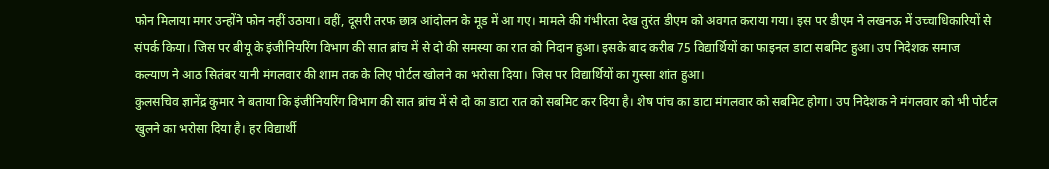फोन मिलाया मगर उन्होंने फोन नहीं उठाया। वहीं, दूसरी तरफ छात्र आंदोलन के मूड में आ गए। मामले की गंभीरता देख तुरंत डीएम को अवगत कराया गया। इस पर डीएम ने लखनऊ में उच्चाधिकारियों से संपर्क किया। जिस पर बीयू के इंजीनियरिंग विभाग की सात ब्रांच में से दो की समस्या का रात को निदान हुआ। इसके बाद करीब 75 विद्यार्थियों का फाइनल डाटा सबमिट हुआ। उप निदेशक समाज कल्याण ने आठ सितंबर यानी मंगलवार की शाम तक के लिए पोर्टल खोलने का भरोसा दिया। जिस पर विद्यार्थियों का गुस्सा शांत हुआ।
कुलसचिव ज्ञानेंद्र कुमार ने बताया कि इंजीनियरिंग विभाग की सात ब्रांच में से दो का डाटा रात को सबमिट कर दिया है। शेष पांच का डाटा मंगलवार को सबमिट होगा। उप निदेशक ने मंगलवार को भी पोर्टल खुलने का भरोसा दिया है। हर विद्यार्थी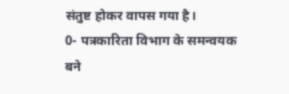संतुष्ट होकर वापस गया है।
0- पत्रकारिता विभाग के समन्वयक बने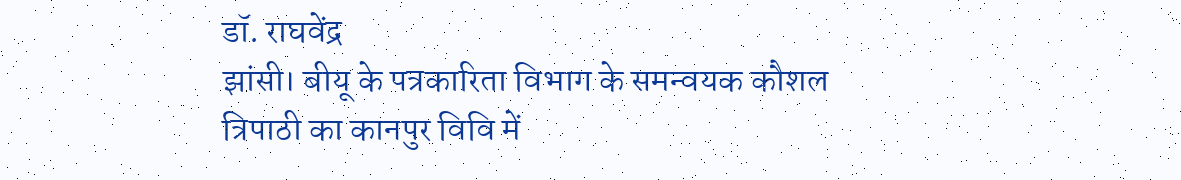डॉ. राघवेंद्र
झांसी। बीयू के पत्रकारिता विभाग के समन्वयक कौशल त्रिपाठी का कानपुर विवि में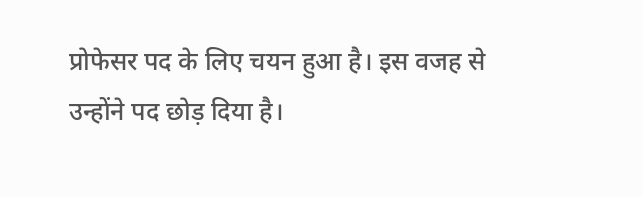प्रोफेसर पद के लिए चयन हुआ है। इस वजह से उन्होंने पद छोड़ दिया है।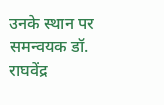उनके स्थान पर समन्वयक डॉ. राघवेंद्र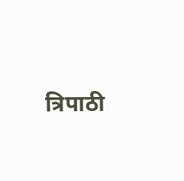त्रिपाठी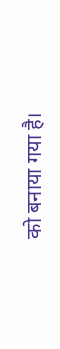को बनाया गया है।